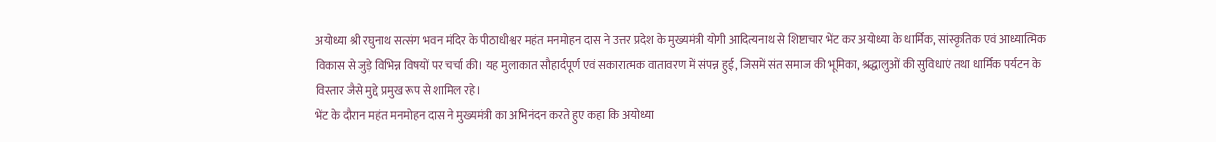अयोध्या श्री रघुनाथ सत्संग भवन मंदिर के पीठाधीश्वर महंत मनमोहन दास ने उत्तर प्रदेश के मुख्यमंत्री योगी आदित्यनाथ से शिष्टाचार भेंट कर अयोध्या के धार्मिक, सांस्कृतिक एवं आध्यात्मिक विकास से जुड़े विभिन्न विषयों पर चर्चा की। यह मुलाकात सौहार्दपूर्ण एवं सकारात्मक वातावरण में संपन्न हुई, जिसमें संत समाज की भूमिका, श्रद्धालुओं की सुविधाएं तथा धार्मिक पर्यटन के विस्तार जैसे मुद्दे प्रमुख रूप से शामिल रहे।
भेंट के दौरान महंत मनमोहन दास ने मुख्यमंत्री का अभिनंदन करते हुए कहा कि अयोध्या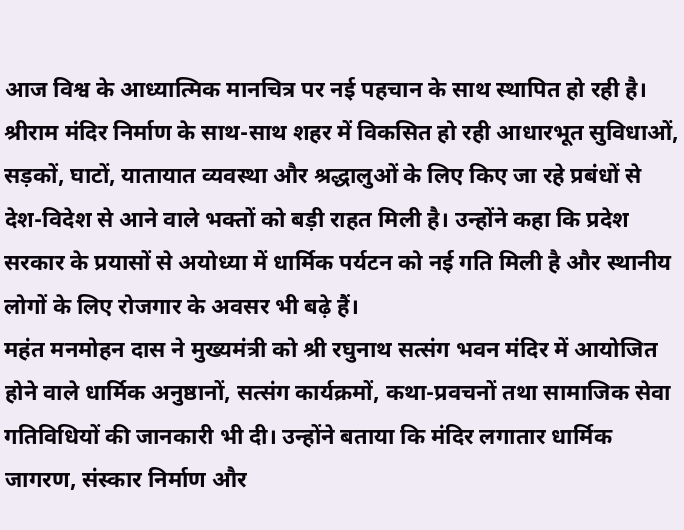आज विश्व के आध्यात्मिक मानचित्र पर नई पहचान के साथ स्थापित हो रही है। श्रीराम मंदिर निर्माण के साथ-साथ शहर में विकसित हो रही आधारभूत सुविधाओं, सड़कों, घाटों, यातायात व्यवस्था और श्रद्धालुओं के लिए किए जा रहे प्रबंधों से देश-विदेश से आने वाले भक्तों को बड़ी राहत मिली है। उन्होंने कहा कि प्रदेश सरकार के प्रयासों से अयोध्या में धार्मिक पर्यटन को नई गति मिली है और स्थानीय लोगों के लिए रोजगार के अवसर भी बढ़े हैं।
महंत मनमोहन दास ने मुख्यमंत्री को श्री रघुनाथ सत्संग भवन मंदिर में आयोजित होने वाले धार्मिक अनुष्ठानों, सत्संग कार्यक्रमों, कथा-प्रवचनों तथा सामाजिक सेवा गतिविधियों की जानकारी भी दी। उन्होंने बताया कि मंदिर लगातार धार्मिक जागरण, संस्कार निर्माण और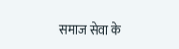समाज सेवा के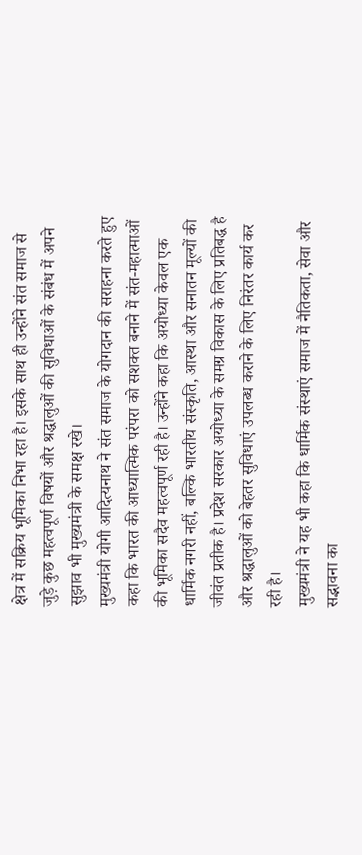क्षेत्र में सक्रिय भूमिका निभा रहा है। इसके साथ ही उन्होंने संत समाज से जुड़े कुछ महत्वपूर्ण विषयों और श्रद्धालुओं की सुविधाओं के संबंध में अपने सुझाव भी मुख्यमंत्री के समक्ष रखे।
मुख्यमंत्री योगी आदित्यनाथ ने संत समाज के योगदान की सराहना करते हुए कहा कि भारत की आध्यात्मिक परंपरा को सशक्त बनाने में संत-महात्माओं की भूमिका सदैव महत्वपूर्ण रही है। उन्होंने कहा कि अयोध्या केवल एक धार्मिक नगरी नहीं, बल्कि भारतीय संस्कृति, आस्था और सनातन मूल्यों की जीवंत प्रतीक है। प्रदेश सरकार अयोध्या के समग्र विकास के लिए प्रतिबद्ध है और श्रद्धालुओं को बेहतर सुविधाएं उपलब्ध कराने के लिए निरंतर कार्य कर रही है।
मुख्यमंत्री ने यह भी कहा कि धार्मिक संस्थाएं समाज में नैतिकता, सेवा और सद्भावना का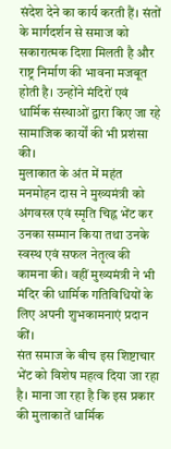संदेश देने का कार्य करती हैं। संतों के मार्गदर्शन से समाज को सकारात्मक दिशा मिलती है और राष्ट्र निर्माण की भावना मजबूत होती है। उन्होंने मंदिरों एवं धार्मिक संस्थाओं द्वारा किए जा रहे सामाजिक कार्यों की भी प्रशंसा की।
मुलाकात के अंत में महंत मनमोहन दास ने मुख्यमंत्री को अंगवस्त्र एवं स्मृति चिह्न भेंट कर उनका सम्मान किया तथा उनके स्वस्थ एवं सफल नेतृत्व की कामना की। वहीं मुख्यमंत्री ने भी मंदिर की धार्मिक गतिविधियों के लिए अपनी शुभकामनाएं प्रदान कीं।
संत समाज के बीच इस शिष्टाचार भेंट को विशेष महत्व दिया जा रहा है। माना जा रहा है कि इस प्रकार की मुलाकातें धार्मिक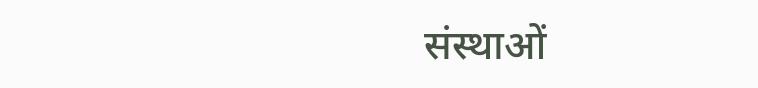संस्थाओं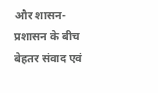और शासन-प्रशासन के बीच बेहतर संवाद एवं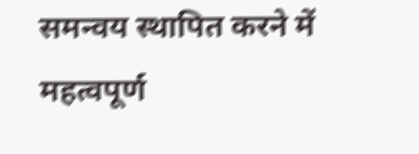समन्वय स्थापित करने में महत्वपूर्ण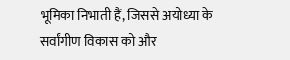भूमिका निभाती हैं, जिससे अयोध्या के सर्वांगीण विकास को और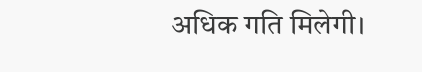अधिक गति मिलेगी।